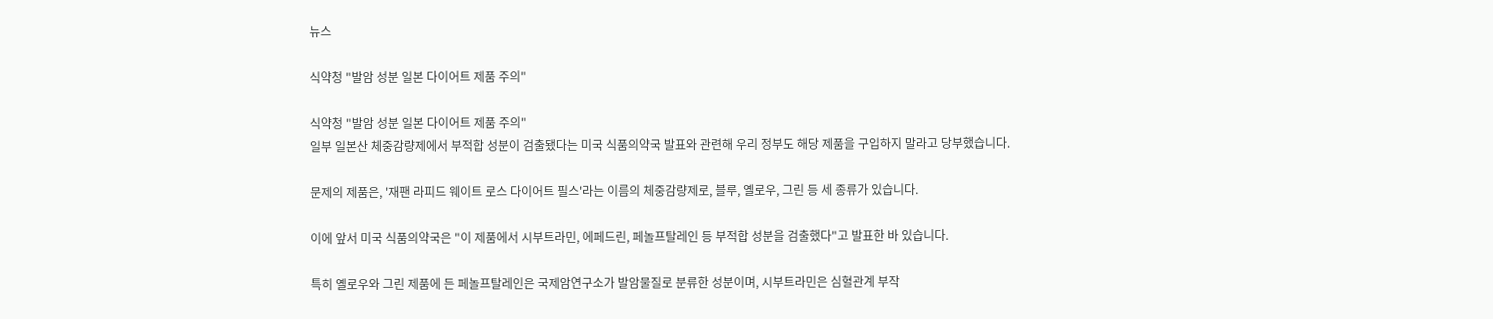뉴스

식약청 "발암 성분 일본 다이어트 제품 주의"

식약청 "발암 성분 일본 다이어트 제품 주의"
일부 일본산 체중감량제에서 부적합 성분이 검출됐다는 미국 식품의약국 발표와 관련해 우리 정부도 해당 제품을 구입하지 말라고 당부했습니다.

문제의 제품은, '재팬 라피드 웨이트 로스 다이어트 필스'라는 이름의 체중감량제로, 블루, 옐로우, 그린 등 세 종류가 있습니다.

이에 앞서 미국 식품의약국은 "이 제품에서 시부트라민, 에페드린, 페놀프탈레인 등 부적합 성분을 검출했다"고 발표한 바 있습니다.

특히 옐로우와 그린 제품에 든 페놀프탈레인은 국제암연구소가 발암물질로 분류한 성분이며, 시부트라민은 심혈관계 부작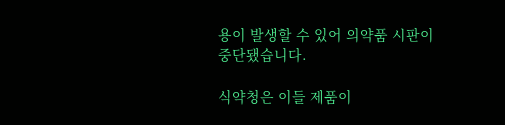용이 발생할 수 있어 의약품 시판이 중단됐습니다.

식약청은 이들 제품이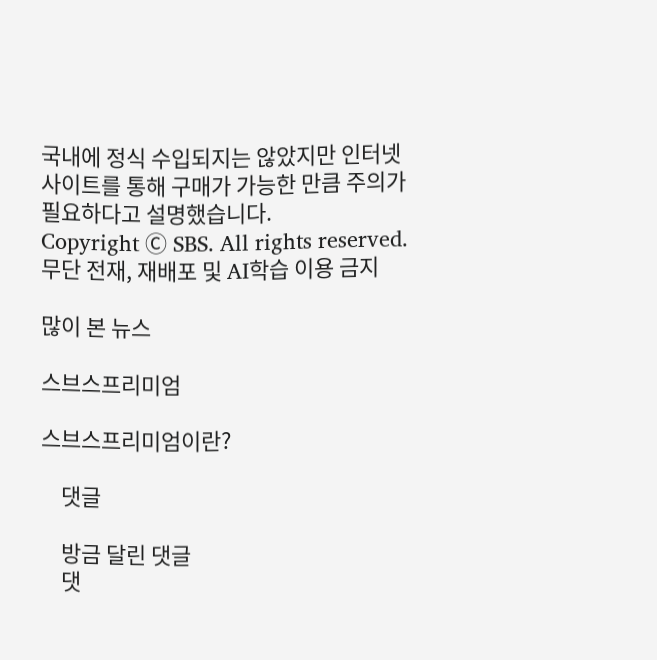국내에 정식 수입되지는 않았지만 인터넷 사이트를 통해 구매가 가능한 만큼 주의가 필요하다고 설명했습니다.
Copyright Ⓒ SBS. All rights reserved. 무단 전재, 재배포 및 AI학습 이용 금지

많이 본 뉴스

스브스프리미엄

스브스프리미엄이란?

    댓글

    방금 달린 댓글
    댓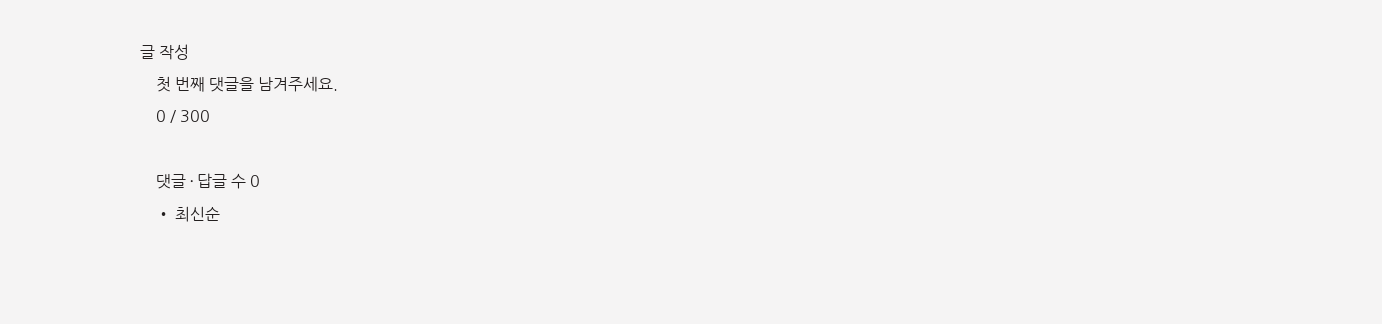글 작성
    첫 번째 댓글을 남겨주세요.
    0 / 300

    댓글 ∙ 답글 수 0
    • 최신순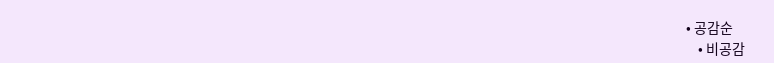• 공감순
    • 비공감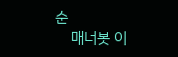순
    매너봇 이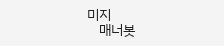미지
    매너봇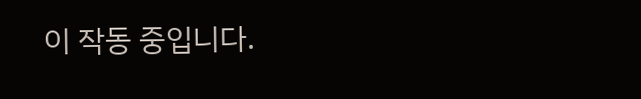이 작동 중입니다.